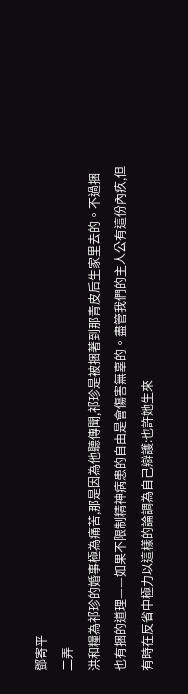鄧寄平
二弄
洪和糧為祁珍的婚事極為痛苦,那是因為他聽傳聞,祁珍是被捆著到那青皮后生家里去的。不過捆也有捆的道理——如果不限制精神病患的自由是會傷害無辜的。盡管我們的主人公有這份內疚,但有時在反省中極力以這樣的論調為自己辯護:也許她生來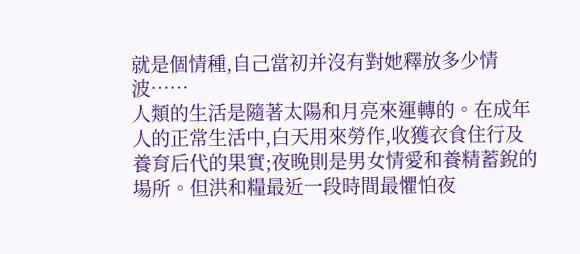就是個情種,自己當初并沒有對她釋放多少情波……
人類的生活是隨著太陽和月亮來運轉的。在成年人的正常生活中,白天用來勞作,收獲衣食住行及養育后代的果實;夜晚則是男女情愛和養精蓄銳的場所。但洪和糧最近一段時間最懼怕夜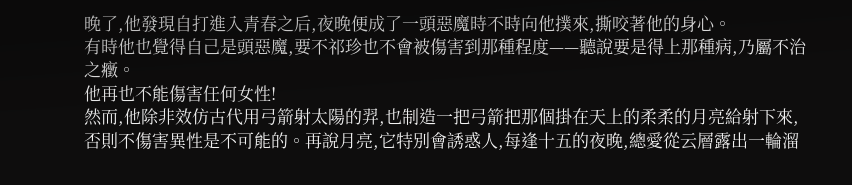晚了,他發現自打進入青春之后,夜晚便成了一頭惡魔時不時向他撲來,撕咬著他的身心。
有時他也覺得自己是頭惡魔,要不祁珍也不會被傷害到那種程度——聽說要是得上那種病,乃屬不治之癥。
他再也不能傷害任何女性!
然而,他除非效仿古代用弓箭射太陽的羿,也制造一把弓箭把那個掛在天上的柔柔的月亮給射下來,否則不傷害異性是不可能的。再說月亮,它特別會誘惑人,每逢十五的夜晚,總愛從云層露出一輪溜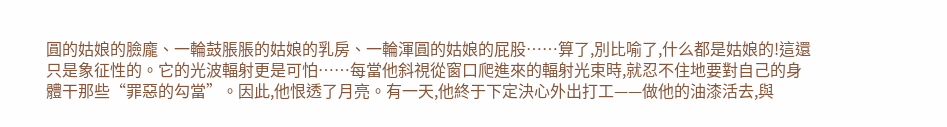圓的姑娘的臉龐、一輪鼓脹脹的姑娘的乳房、一輪渾圓的姑娘的屁股……算了,別比喻了,什么都是姑娘的!這還只是象征性的。它的光波輻射更是可怕……每當他斜視從窗口爬進來的輻射光束時,就忍不住地要對自己的身體干那些“罪惡的勾當”。因此,他恨透了月亮。有一天,他終于下定決心外出打工——做他的油漆活去,與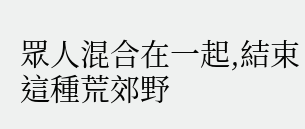眾人混合在一起,結束這種荒郊野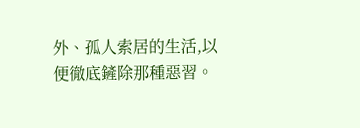外、孤人索居的生活,以便徹底鏟除那種惡習。